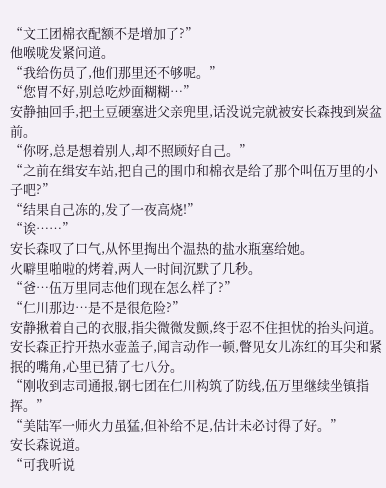“文工团棉衣配额不是增加了?”
他喉咙发紧问道。
“我给伤员了,他们那里还不够呢。”
“您胃不好,别总吃炒面糊糊…”
安静抽回手,把土豆硬塞进父亲兜里,话没说完就被安长森拽到炭盆前。
“你呀,总是想着别人,却不照顾好自己。”
“之前在缉安车站,把自己的围巾和棉衣是给了那个叫伍万里的小子吧?”
“结果自己冻的,发了一夜高烧!”
“诶……”
安长森叹了口气,从怀里掏出个温热的盐水瓶塞给她。
火噼里啪啦的烤着,两人一时间沉默了几秒。
“爸…伍万里同志他们现在怎么样了?”
“仁川那边…是不是很危险?”
安静揪着自己的衣服,指尖微微发颤,终于忍不住担忧的抬头问道。
安长森正拧开热水壶盖子,闻言动作一顿,瞥见女儿冻红的耳尖和紧抿的嘴角,心里已猜了七八分。
“刚收到志司通报,钢七团在仁川构筑了防线,伍万里继续坐镇指挥。”
“美陆军一师火力虽猛,但补给不足,估计未必讨得了好。”
安长森说道。
“可我听说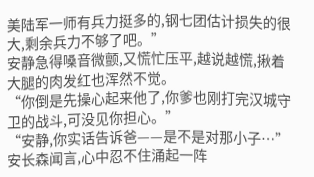美陆军一师有兵力挺多的,钢七团估计损失的很大,剩余兵力不够了吧。”
安静急得嗓音微颤,又慌忙压平,越说越慌,揪着大腿的肉发红也浑然不觉。
“你倒是先操心起来他了,你爹也刚打完汉城守卫的战斗,可没见你担心。”
“安静,你实话告诉爸——是不是对那小子…”
安长森闻言,心中忍不住涌起一阵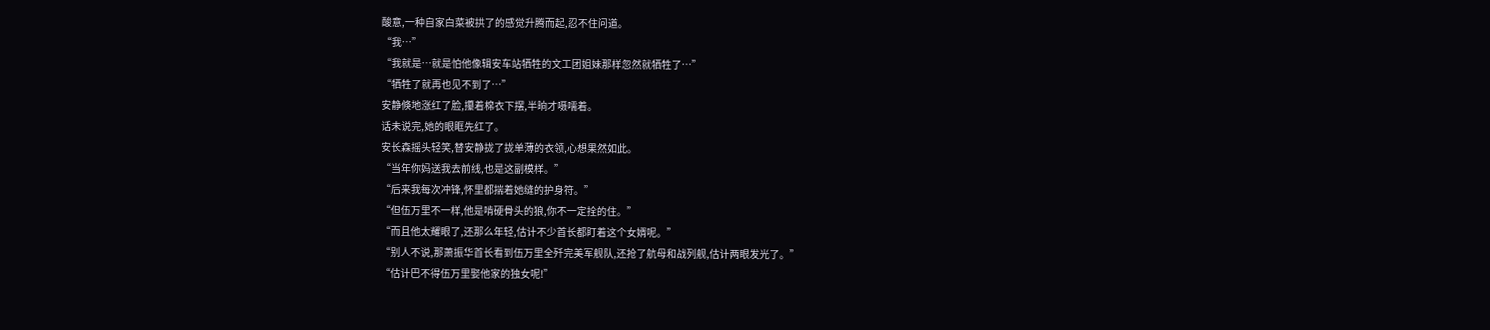酸意,一种自家白菜被拱了的感觉升腾而起,忍不住问道。
“我…”
“我就是…就是怕他像辑安车站牺牲的文工团姐妹那样忽然就牺牲了…”
“牺牲了就再也见不到了…”
安静倏地涨红了脸,攥着棉衣下摆,半晌才嗫嚅着。
话未说完,她的眼眶先红了。
安长森摇头轻笑,替安静拢了拢单薄的衣领,心想果然如此。
“当年你妈送我去前线,也是这副模样。”
“后来我每次冲锋,怀里都揣着她缝的护身符。”
“但伍万里不一样,他是啃硬骨头的狼,你不一定拴的住。”
“而且他太耀眼了,还那么年轻,估计不少首长都盯着这个女婿呢。”
“别人不说,那萧振华首长看到伍万里全歼完美军舰队,还抢了航母和战列舰,估计两眼发光了。”
“估计巴不得伍万里娶他家的独女呢!”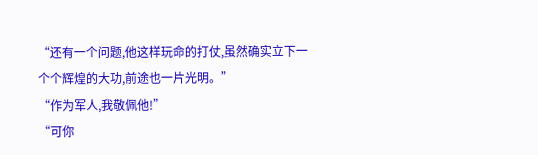“还有一个问题,他这样玩命的打仗,虽然确实立下一个个辉煌的大功,前途也一片光明。”
“作为军人,我敬佩他!”
“可你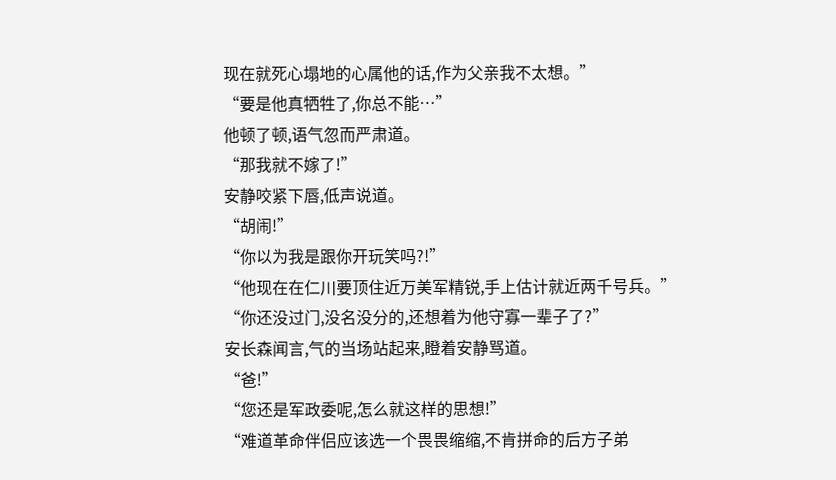现在就死心塌地的心属他的话,作为父亲我不太想。”
“要是他真牺牲了,你总不能…”
他顿了顿,语气忽而严肃道。
“那我就不嫁了!”
安静咬紧下唇,低声说道。
“胡闹!”
“你以为我是跟你开玩笑吗?!”
“他现在在仁川要顶住近万美军精锐,手上估计就近两千号兵。”
“你还没过门,没名没分的,还想着为他守寡一辈子了?”
安长森闻言,气的当场站起来,瞪着安静骂道。
“爸!”
“您还是军政委呢,怎么就这样的思想!”
“难道革命伴侣应该选一个畏畏缩缩,不肯拼命的后方子弟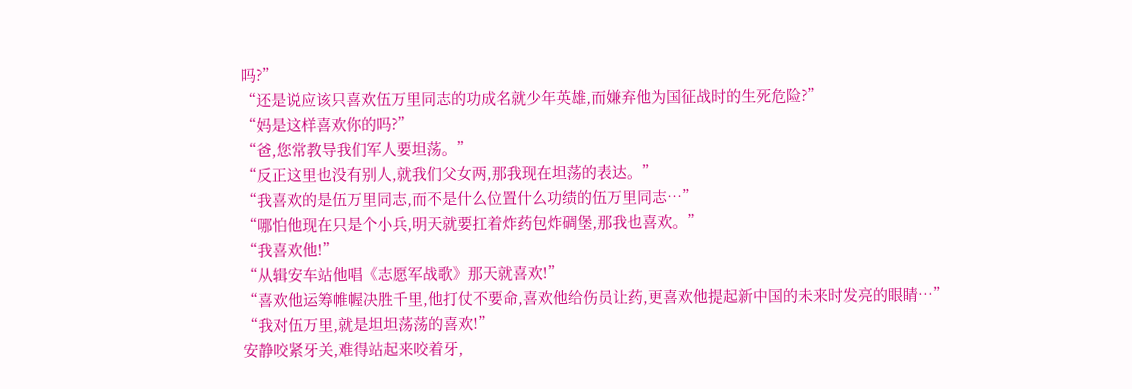吗?”
“还是说应该只喜欢伍万里同志的功成名就少年英雄,而嫌弃他为国征战时的生死危险?”
“妈是这样喜欢你的吗?”
“爸,您常教导我们军人要坦荡。”
“反正这里也没有别人,就我们父女两,那我现在坦荡的表达。”
“我喜欢的是伍万里同志,而不是什么位置什么功绩的伍万里同志…”
“哪怕他现在只是个小兵,明天就要扛着炸药包炸碉堡,那我也喜欢。”
“我喜欢他!”
“从辑安车站他唱《志愿军战歌》那天就喜欢!”
“喜欢他运筹帷幄决胜千里,他打仗不要命,喜欢他给伤员让药,更喜欢他提起新中国的未来时发亮的眼睛…”
“我对伍万里,就是坦坦荡荡的喜欢!”
安静咬紧牙关,难得站起来咬着牙,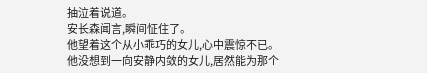抽泣着说道。
安长森闻言,瞬间怔住了。
他望着这个从小乖巧的女儿,心中震惊不已。
他没想到一向安静内敛的女儿,居然能为那个